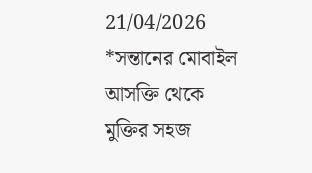21/04/2026
*সন্তানের মোবাইল আসক্তি থেকে মুক্তির সহজ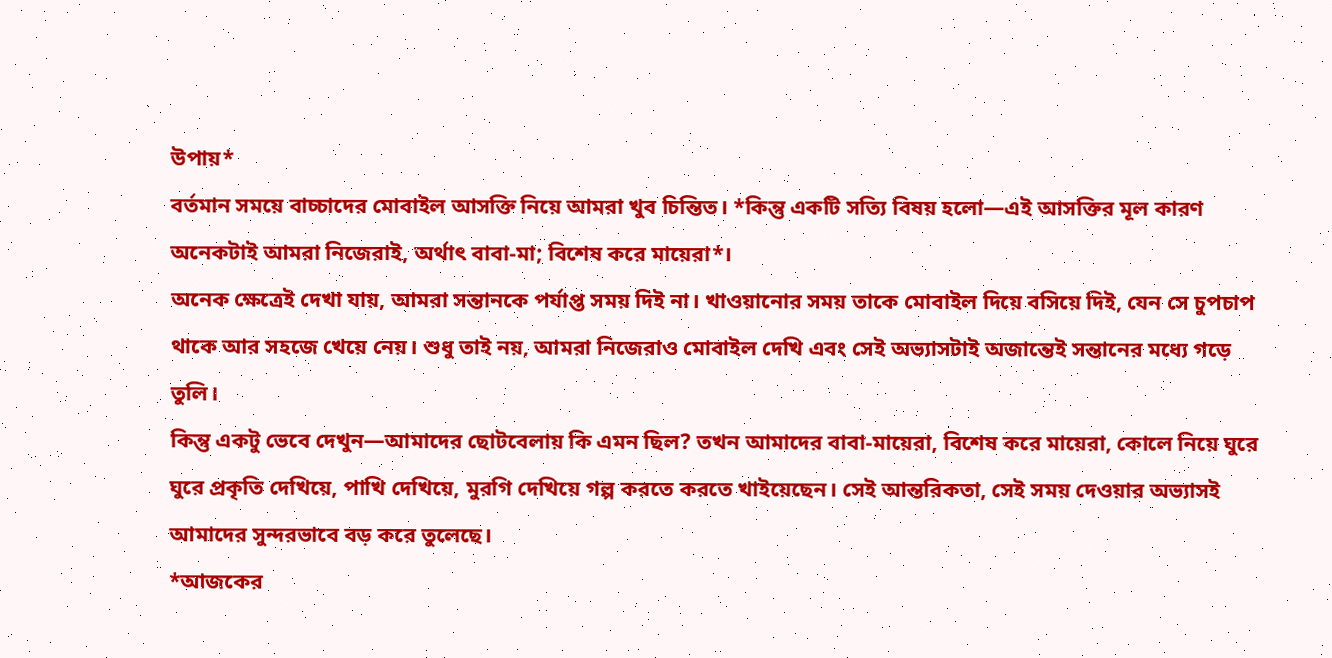উপায়*
বর্তমান সময়ে বাচ্চাদের মোবাইল আসক্তি নিয়ে আমরা খুব চিন্তিত। *কিন্তু একটি সত্যি বিষয় হলো—এই আসক্তির মূল কারণ অনেকটাই আমরা নিজেরাই, অর্থাৎ বাবা-মা; বিশেষ করে মায়েরা*।
অনেক ক্ষেত্রেই দেখা যায়, আমরা সন্তানকে পর্যাপ্ত সময় দিই না। খাওয়ানোর সময় তাকে মোবাইল দিয়ে বসিয়ে দিই, যেন সে চুপচাপ থাকে আর সহজে খেয়ে নেয়। শুধু তাই নয়, আমরা নিজেরাও মোবাইল দেখি এবং সেই অভ্যাসটাই অজান্তেই সন্তানের মধ্যে গড়ে তুলি।
কিন্তু একটু ভেবে দেখুন—আমাদের ছোটবেলায় কি এমন ছিল? তখন আমাদের বাবা-মায়েরা, বিশেষ করে মায়েরা, কোলে নিয়ে ঘুরে ঘুরে প্রকৃতি দেখিয়ে, পাখি দেখিয়ে, মুরগি দেখিয়ে গল্প করতে করতে খাইয়েছেন। সেই আন্তরিকতা, সেই সময় দেওয়ার অভ্যাসই আমাদের সুন্দরভাবে বড় করে তুলেছে।
*আজকের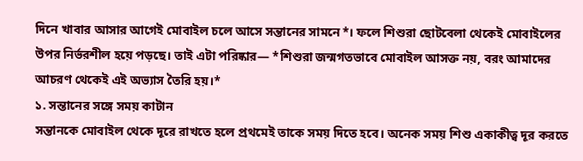দিনে খাবার আসার আগেই মোবাইল চলে আসে সন্তানের সামনে*। ফলে শিশুরা ছোটবেলা থেকেই মোবাইলের উপর নির্ভরশীল হয়ে পড়ছে। তাই এটা পরিষ্কার— *শিশুরা জন্মগতভাবে মোবাইল আসক্ত নয়, বরং আমাদের আচরণ থেকেই এই অভ্যাস তৈরি হয়।*
১. সন্তানের সঙ্গে সময় কাটান
সন্তানকে মোবাইল থেকে দূরে রাখতে হলে প্রথমেই তাকে সময় দিতে হবে। অনেক সময় শিশু একাকীত্ব দূর করতে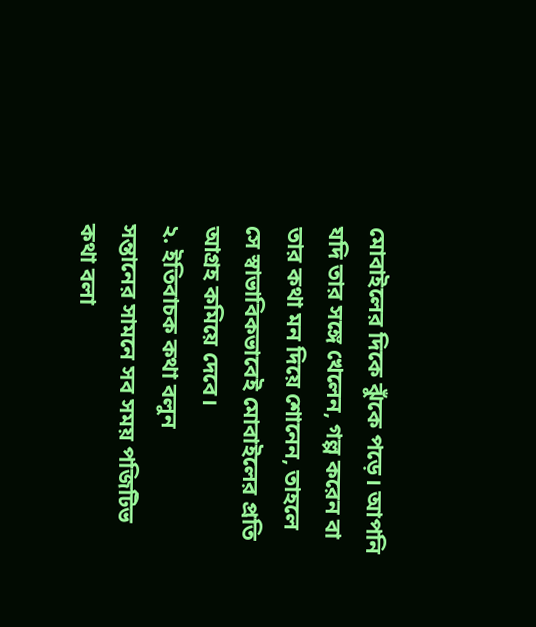মোবাইলের দিকে ঝুঁকে পড়ে। আপনি যদি তার সঙ্গে খেলেন, গল্প করেন বা তার কথা মন দিয়ে শোনেন, তাহলে সে স্বাভাবিকভাবেই মোবাইলের প্রতি আগ্রহ কমিয়ে দেবে।
২. ইতিবাচক কথা বলুন
সন্তানের সামনে সব সময় পজিটিভ কথা বলা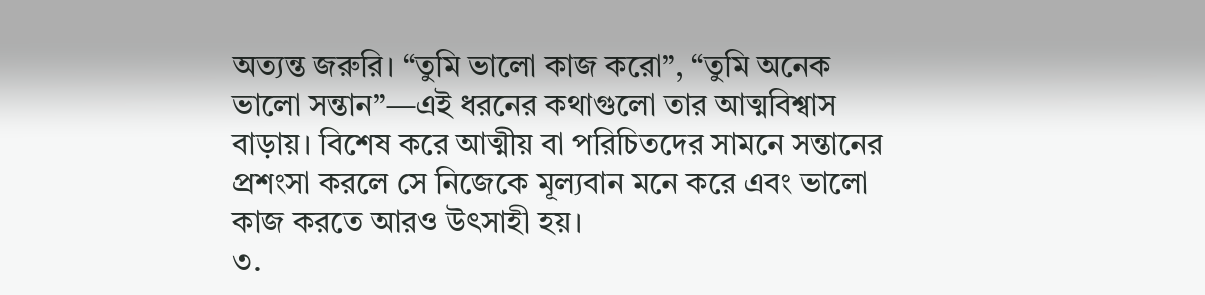অত্যন্ত জরুরি। “তুমি ভালো কাজ করো”, “তুমি অনেক ভালো সন্তান”—এই ধরনের কথাগুলো তার আত্মবিশ্বাস বাড়ায়। বিশেষ করে আত্মীয় বা পরিচিতদের সামনে সন্তানের প্রশংসা করলে সে নিজেকে মূল্যবান মনে করে এবং ভালো কাজ করতে আরও উৎসাহী হয়।
৩.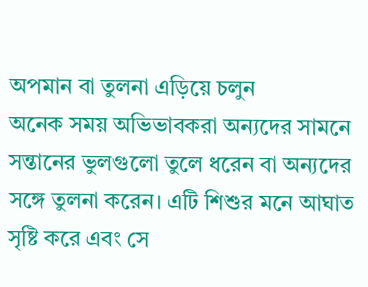অপমান বা তুলনা এড়িয়ে চলুন
অনেক সময় অভিভাবকরা অন্যদের সামনে সন্তানের ভুলগুলো তুলে ধরেন বা অন্যদের সঙ্গে তুলনা করেন। এটি শিশুর মনে আঘাত সৃষ্টি করে এবং সে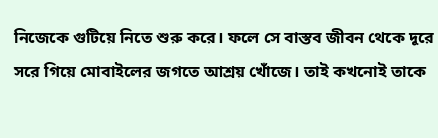নিজেকে গুটিয়ে নিতে শুরু করে। ফলে সে বাস্তব জীবন থেকে দূরে সরে গিয়ে মোবাইলের জগতে আশ্রয় খোঁজে। তাই কখনোই তাকে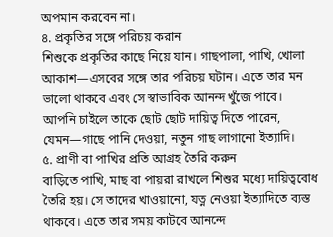অপমান করবেন না।
৪. প্রকৃতির সঙ্গে পরিচয় করান
শিশুকে প্রকৃতির কাছে নিয়ে যান। গাছপালা, পাখি, খোলা আকাশ—এসবের সঙ্গে তার পরিচয় ঘটান। এতে তার মন ভালো থাকবে এবং সে স্বাভাবিক আনন্দ খুঁজে পাবে।
আপনি চাইলে তাকে ছোট ছোট দায়িত্ব দিতে পারেন, যেমন—গাছে পানি দেওয়া, নতুন গাছ লাগানো ইত্যাদি।
৫. প্রাণী বা পাখির প্রতি আগ্রহ তৈরি করুন
বাড়িতে পাখি, মাছ বা পায়রা রাখলে শিশুর মধ্যে দায়িত্ববোধ তৈরি হয়। সে তাদের খাওয়ানো, যত্ন নেওয়া ইত্যাদিতে ব্যস্ত থাকবে। এতে তার সময় কাটবে আনন্দে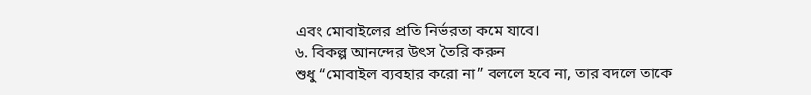এবং মোবাইলের প্রতি নির্ভরতা কমে যাবে।
৬. বিকল্প আনন্দের উৎস তৈরি করুন
শুধু “মোবাইল ব্যবহার করো না” বললে হবে না, তার বদলে তাকে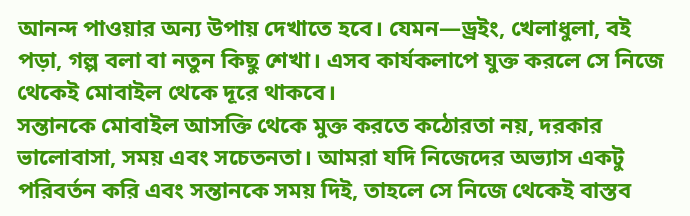আনন্দ পাওয়ার অন্য উপায় দেখাতে হবে। যেমন—ড্রইং, খেলাধুলা, বই পড়া, গল্প বলা বা নতুন কিছু শেখা। এসব কার্যকলাপে যুক্ত করলে সে নিজে থেকেই মোবাইল থেকে দূরে থাকবে।
সন্তানকে মোবাইল আসক্তি থেকে মুক্ত করতে কঠোরতা নয়, দরকার ভালোবাসা, সময় এবং সচেতনতা। আমরা যদি নিজেদের অভ্যাস একটু পরিবর্তন করি এবং সন্তানকে সময় দিই, তাহলে সে নিজে থেকেই বাস্তব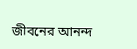জীবনের আনন্দ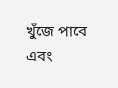খুঁজে পাবে এবং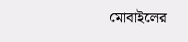মোবাইলের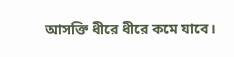আসক্তি ধীরে ধীরে কমে যাবে।